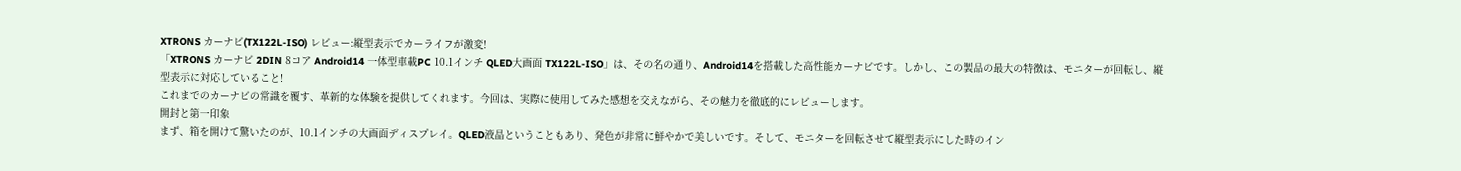XTRONS カーナビ(TX122L-ISO) レビュー:縦型表示でカーライフが激変!
「XTRONS カーナビ 2DIN 8コア Android14 一体型車載PC 10.1インチ QLED大画面 TX122L-ISO」は、その名の通り、Android14を搭載した高性能カーナビです。しかし、この製品の最大の特徴は、モニターが回転し、縦型表示に対応していること!
これまでのカーナビの常識を覆す、革新的な体験を提供してくれます。今回は、実際に使用してみた感想を交えながら、その魅力を徹底的にレビューします。
開封と第一印象
まず、箱を開けて驚いたのが、10.1インチの大画面ディスプレイ。QLED液晶ということもあり、発色が非常に鮮やかで美しいです。そして、モニターを回転させて縦型表示にした時のイン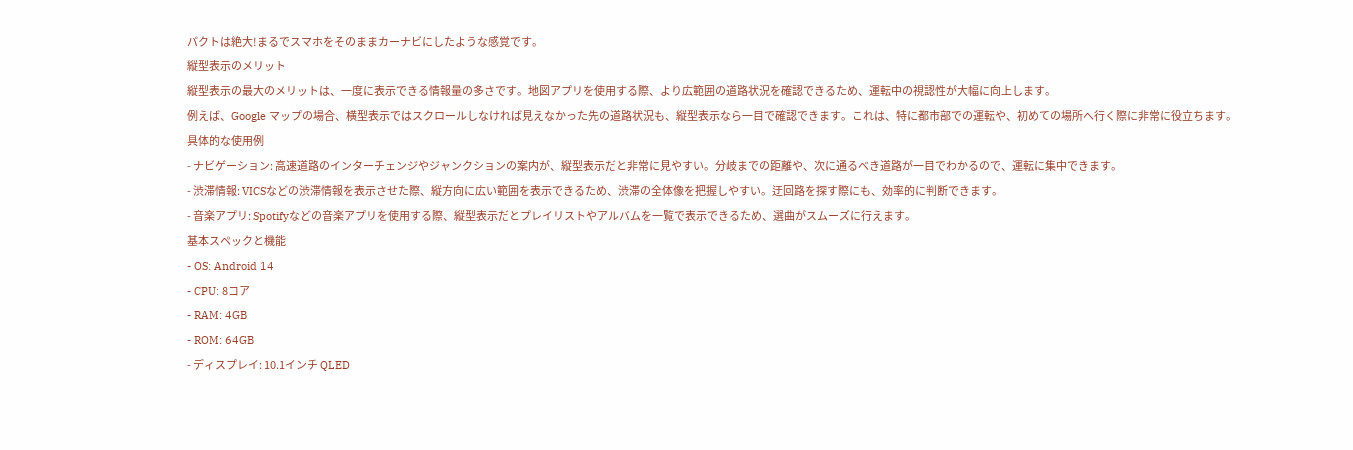パクトは絶大!まるでスマホをそのままカーナビにしたような感覚です。
縦型表示のメリット
縦型表示の最大のメリットは、一度に表示できる情報量の多さです。地図アプリを使用する際、より広範囲の道路状況を確認できるため、運転中の視認性が大幅に向上します。
例えば、Google マップの場合、横型表示ではスクロールしなければ見えなかった先の道路状況も、縦型表示なら一目で確認できます。これは、特に都市部での運転や、初めての場所へ行く際に非常に役立ちます。
具体的な使用例
- ナビゲーション: 高速道路のインターチェンジやジャンクションの案内が、縦型表示だと非常に見やすい。分岐までの距離や、次に通るべき道路が一目でわかるので、運転に集中できます。
- 渋滞情報: VICSなどの渋滞情報を表示させた際、縦方向に広い範囲を表示できるため、渋滞の全体像を把握しやすい。迂回路を探す際にも、効率的に判断できます。
- 音楽アプリ: Spotifyなどの音楽アプリを使用する際、縦型表示だとプレイリストやアルバムを一覧で表示できるため、選曲がスムーズに行えます。
基本スペックと機能
- OS: Android 14
- CPU: 8コア
- RAM: 4GB
- ROM: 64GB
- ディスプレイ: 10.1インチ QLED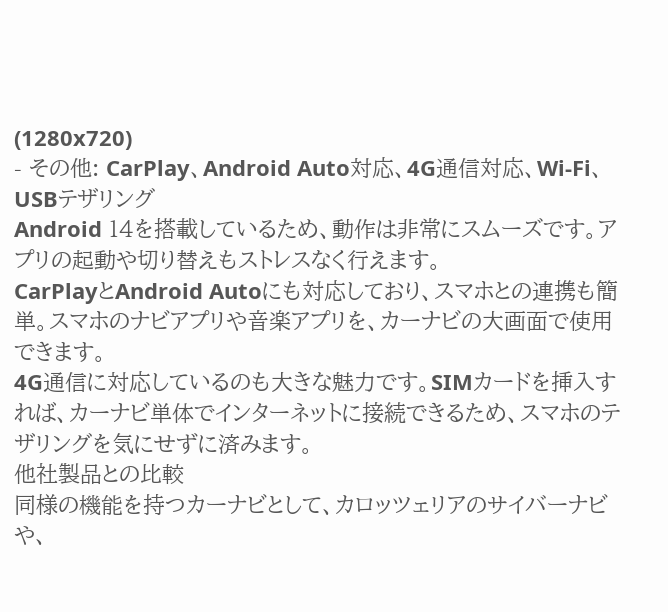(1280x720)
- その他: CarPlay、Android Auto対応、4G通信対応、Wi-Fi、USBテザリング
Android 14を搭載しているため、動作は非常にスムーズです。アプリの起動や切り替えもストレスなく行えます。
CarPlayとAndroid Autoにも対応しており、スマホとの連携も簡単。スマホのナビアプリや音楽アプリを、カーナビの大画面で使用できます。
4G通信に対応しているのも大きな魅力です。SIMカードを挿入すれば、カーナビ単体でインターネットに接続できるため、スマホのテザリングを気にせずに済みます。
他社製品との比較
同様の機能を持つカーナビとして、カロッツェリアのサイバーナビや、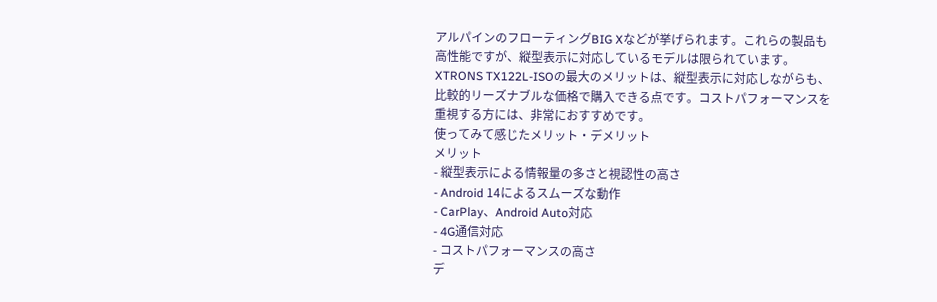アルパインのフローティングBIG Xなどが挙げられます。これらの製品も高性能ですが、縦型表示に対応しているモデルは限られています。
XTRONS TX122L-ISOの最大のメリットは、縦型表示に対応しながらも、比較的リーズナブルな価格で購入できる点です。コストパフォーマンスを重視する方には、非常におすすめです。
使ってみて感じたメリット・デメリット
メリット
- 縦型表示による情報量の多さと視認性の高さ
- Android 14によるスムーズな動作
- CarPlay、Android Auto対応
- 4G通信対応
- コストパフォーマンスの高さ
デ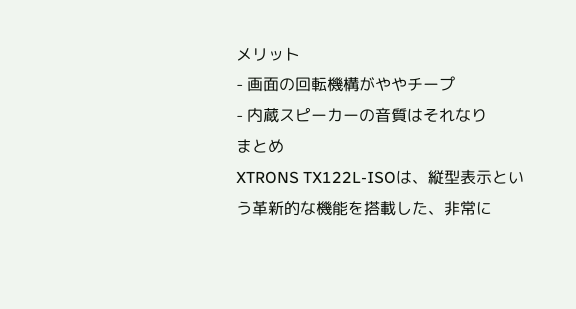メリット
- 画面の回転機構がややチープ
- 内蔵スピーカーの音質はそれなり
まとめ
XTRONS TX122L-ISOは、縦型表示という革新的な機能を搭載した、非常に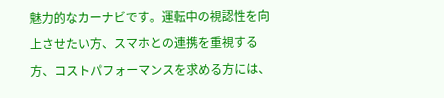魅力的なカーナビです。運転中の視認性を向上させたい方、スマホとの連携を重視する方、コストパフォーマンスを求める方には、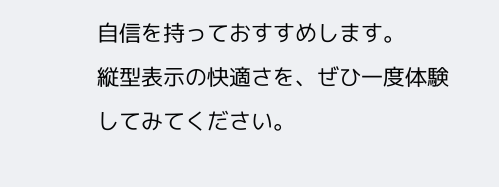自信を持っておすすめします。
縦型表示の快適さを、ぜひ一度体験してみてください。